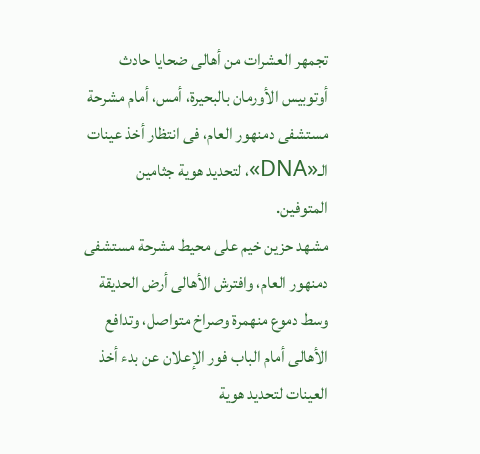تجمهر العشرات من أهالى ضحايا حادث أوتوبيس الأورمان بالبحيرة، أمس، أمام مشرحة مستشفى دمنهور العام، فى انتظار أخذ عينات الـ«DNA»، لتحديد هوية جثامين المتوفين.
مشهد حزين خيم على محيط مشرحة مستشفى دمنهور العام، وافترش الأهالى أرض الحديقة وسط دموع منهمرة وصراخ متواصل، وتدافع الأهالى أمام الباب فور الإعلان عن بدء أخذ العينات لتحديد هوية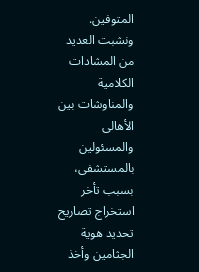المتوفين. ونشبت العديد من المشادات الكلامية والمناوشات بين الأهالى والمسئولين بالمستشفى، بسبب تأخر استخراج تصاريح تحديد هوية الجثامين وأخذ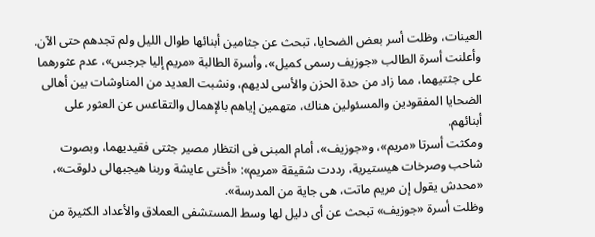العينات، وظلت أسر بعض الضحايا، تبحث عن جثامين أبنائها طوال الليل ولم تجدهم حتى الآن.
وأعلنت أسرة الطالب «جوزيف رسمى كميل»، وأسرة الطالبة «مريم إليا جرجس»، عدم عثورهما على جثتيهما، مما زاد من حدة الحزن والأسى لديهم، ونشبت العديد من المناوشات بين أهالى الضحايا المفقودين والمسئولين هناك، متهمين إياهم بالإهمال والتقاعس عن العثور على أبنائهم.
ومكثت أسرتا «مريم»، و«جوزيف»، أمام المبنى فى انتظار مصير جثتى فقيديهما، وبصوت شاحب وصرخات هيستيرية، رددت شقيقة «مريم»: «أختى عايشة وربنا هيجبهالى دلوقت»، «محدش يقول إن مريم ماتت، هى جاية من المدرسة».
وظلت أسرة «جوزيف» تبحث عن أى دليل لها وسط المستشفى العملاق والأعداد الكثيرة من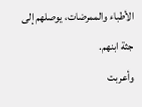الأطباء والممرضات، يوصلهم إلى جثة ابنهم.
وأعربت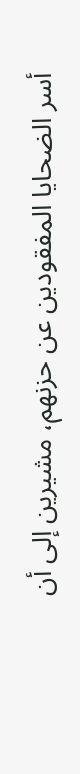أسر الضحايا المفقودين عن حزنهم، مشيرين إلى أن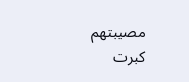مصيبتهم كبرت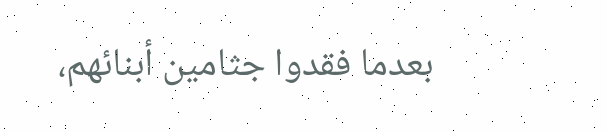بعدما فقدوا جثامين أبنائهم،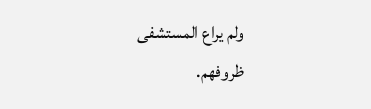ولم يراع المستشفى ظروفهم.